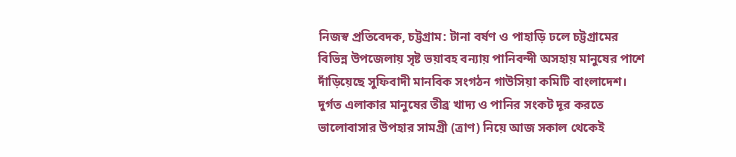নিজস্ব প্রতিবেদক, চট্টগ্রাম: টানা বর্ষণ ও পাহাড়ি ঢলে চট্টগ্রামের বিভিন্ন উপজেলায় সৃষ্ট ভয়াবহ বন্যায় পানিবন্দী অসহায় মানুষের পাশে দাঁড়িয়েছে সুফিবাদী মানবিক সংগঠন গাউসিয়া কমিটি বাংলাদেশ। দুর্গত এলাকার মানুষের তীব্র খাদ্য ও পানির সংকট দূর করতে ভালোবাসার উপহার সামগ্রী (ত্রাণ) নিয়ে আজ সকাল থেকেই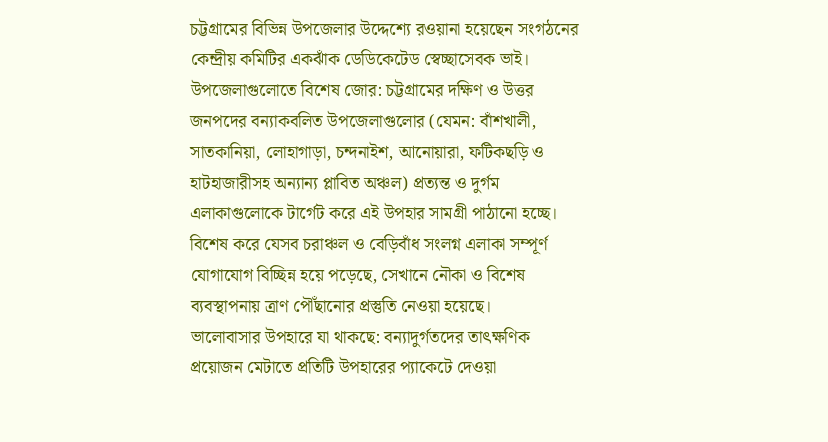চট্টগ্রামের বিভিন্ন উপজেলার উদ্দেশ্যে রওয়ানা হয়েছেন সংগঠনের কেন্দ্রীয় কমিটির একঝাঁক ডেডিকেটেড স্বেচ্ছাসেবক ভাই।
উপজেলাগুলোতে বিশেষ জোর: চট্টগ্রামের দক্ষিণ ও উত্তর জনপদের বন্যাকবলিত উপজেলাগুলোর (যেমন: বাঁশখালী, সাতকানিয়া, লোহাগাড়া, চন্দনাইশ, আনোয়ারা, ফটিকছড়ি ও হাটহাজারীসহ অন্যান্য প্লাবিত অঞ্চল) প্রত্যন্ত ও দুর্গম এলাকাগুলোকে টার্গেট করে এই উপহার সামগ্রী পাঠানো হচ্ছে। বিশেষ করে যেসব চরাঞ্চল ও বেড়িবাঁধ সংলগ্ন এলাকা সম্পূর্ণ যোগাযোগ বিচ্ছিন্ন হয়ে পড়েছে, সেখানে নৌকা ও বিশেষ ব্যবস্থাপনায় ত্রাণ পৌঁছানোর প্রস্তুতি নেওয়া হয়েছে।
ভালোবাসার উপহারে যা থাকছে: বন্যাদুর্গতদের তাৎক্ষণিক প্রয়োজন মেটাতে প্রতিটি উপহারের প্যাকেটে দেওয়া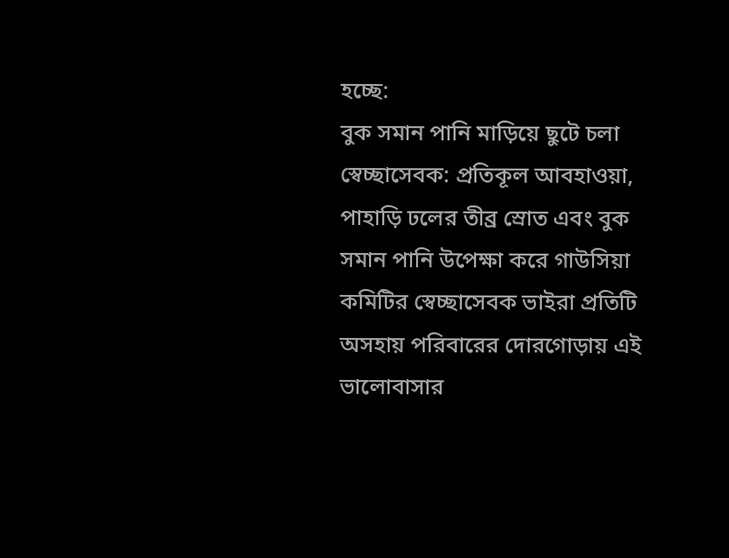হচ্ছে:
বুক সমান পানি মাড়িয়ে ছুটে চলা স্বেচ্ছাসেবক: প্রতিকূল আবহাওয়া, পাহাড়ি ঢলের তীব্র স্রোত এবং বুক সমান পানি উপেক্ষা করে গাউসিয়া কমিটির স্বেচ্ছাসেবক ভাইরা প্রতিটি অসহায় পরিবারের দোরগোড়ায় এই ভালোবাসার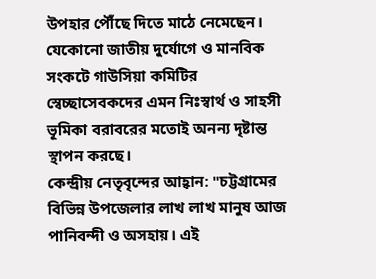উপহার পৌঁছে দিতে মাঠে নেমেছেন। যেকোনো জাতীয় দুর্যোগে ও মানবিক সংকটে গাউসিয়া কমিটির স্বেচ্ছাসেবকদের এমন নিঃস্বার্থ ও সাহসী ভূমিকা বরাবরের মতোই অনন্য দৃষ্টান্ত স্থাপন করছে।
কেন্দ্রীয় নেতৃবৃন্দের আহ্বান: "চট্টগ্রামের বিভিন্ন উপজেলার লাখ লাখ মানুষ আজ পানিবন্দী ও অসহায়। এই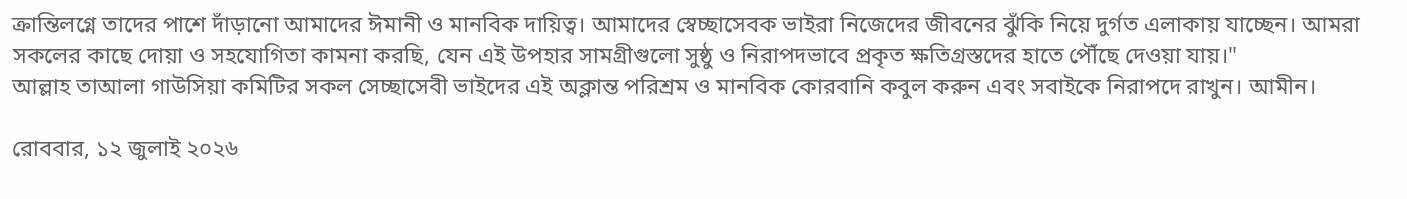ক্রান্তিলগ্নে তাদের পাশে দাঁড়ানো আমাদের ঈমানী ও মানবিক দায়িত্ব। আমাদের স্বেচ্ছাসেবক ভাইরা নিজেদের জীবনের ঝুঁকি নিয়ে দুর্গত এলাকায় যাচ্ছেন। আমরা সকলের কাছে দোয়া ও সহযোগিতা কামনা করছি, যেন এই উপহার সামগ্রীগুলো সুষ্ঠু ও নিরাপদভাবে প্রকৃত ক্ষতিগ্রস্তদের হাতে পৌঁছে দেওয়া যায়।"
আল্লাহ তাআলা গাউসিয়া কমিটির সকল সেচ্ছাসেবী ভাইদের এই অক্লান্ত পরিশ্রম ও মানবিক কোরবানি কবুল করুন এবং সবাইকে নিরাপদে রাখুন। আমীন।

রোববার, ১২ জুলাই ২০২৬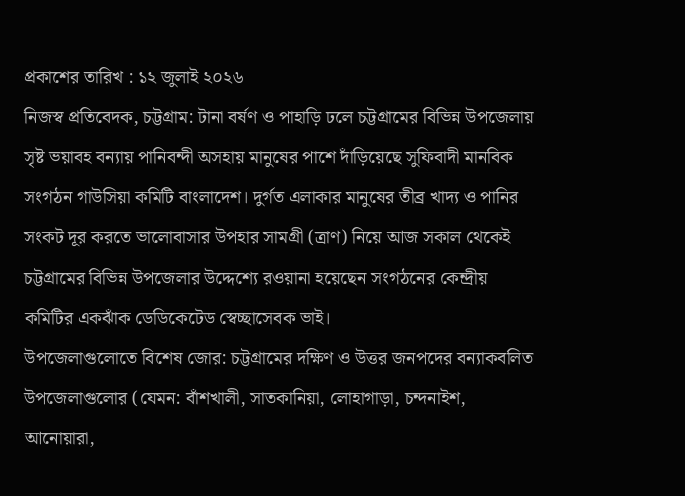প্রকাশের তারিখ : ১২ জুলাই ২০২৬
নিজস্ব প্রতিবেদক, চট্টগ্রাম: টানা বর্ষণ ও পাহাড়ি ঢলে চট্টগ্রামের বিভিন্ন উপজেলায় সৃষ্ট ভয়াবহ বন্যায় পানিবন্দী অসহায় মানুষের পাশে দাঁড়িয়েছে সুফিবাদী মানবিক সংগঠন গাউসিয়া কমিটি বাংলাদেশ। দুর্গত এলাকার মানুষের তীব্র খাদ্য ও পানির সংকট দূর করতে ভালোবাসার উপহার সামগ্রী (ত্রাণ) নিয়ে আজ সকাল থেকেই চট্টগ্রামের বিভিন্ন উপজেলার উদ্দেশ্যে রওয়ানা হয়েছেন সংগঠনের কেন্দ্রীয় কমিটির একঝাঁক ডেডিকেটেড স্বেচ্ছাসেবক ভাই।
উপজেলাগুলোতে বিশেষ জোর: চট্টগ্রামের দক্ষিণ ও উত্তর জনপদের বন্যাকবলিত উপজেলাগুলোর (যেমন: বাঁশখালী, সাতকানিয়া, লোহাগাড়া, চন্দনাইশ, আনোয়ারা,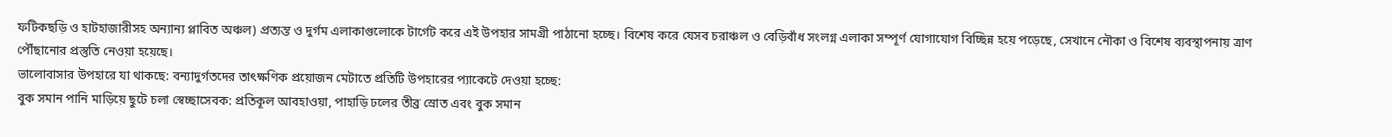ফটিকছড়ি ও হাটহাজারীসহ অন্যান্য প্লাবিত অঞ্চল) প্রত্যন্ত ও দুর্গম এলাকাগুলোকে টার্গেট করে এই উপহার সামগ্রী পাঠানো হচ্ছে। বিশেষ করে যেসব চরাঞ্চল ও বেড়িবাঁধ সংলগ্ন এলাকা সম্পূর্ণ যোগাযোগ বিচ্ছিন্ন হয়ে পড়েছে, সেখানে নৌকা ও বিশেষ ব্যবস্থাপনায় ত্রাণ পৌঁছানোর প্রস্তুতি নেওয়া হয়েছে।
ভালোবাসার উপহারে যা থাকছে: বন্যাদুর্গতদের তাৎক্ষণিক প্রয়োজন মেটাতে প্রতিটি উপহারের প্যাকেটে দেওয়া হচ্ছে:
বুক সমান পানি মাড়িয়ে ছুটে চলা স্বেচ্ছাসেবক: প্রতিকূল আবহাওয়া, পাহাড়ি ঢলের তীব্র স্রোত এবং বুক সমান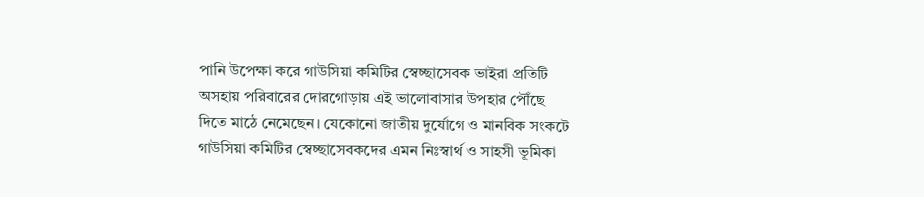পানি উপেক্ষা করে গাউসিয়া কমিটির স্বেচ্ছাসেবক ভাইরা প্রতিটি অসহায় পরিবারের দোরগোড়ায় এই ভালোবাসার উপহার পৌঁছে দিতে মাঠে নেমেছেন। যেকোনো জাতীয় দুর্যোগে ও মানবিক সংকটে গাউসিয়া কমিটির স্বেচ্ছাসেবকদের এমন নিঃস্বার্থ ও সাহসী ভূমিকা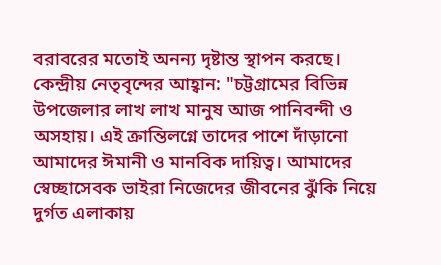বরাবরের মতোই অনন্য দৃষ্টান্ত স্থাপন করছে।
কেন্দ্রীয় নেতৃবৃন্দের আহ্বান: "চট্টগ্রামের বিভিন্ন উপজেলার লাখ লাখ মানুষ আজ পানিবন্দী ও অসহায়। এই ক্রান্তিলগ্নে তাদের পাশে দাঁড়ানো আমাদের ঈমানী ও মানবিক দায়িত্ব। আমাদের স্বেচ্ছাসেবক ভাইরা নিজেদের জীবনের ঝুঁকি নিয়ে দুর্গত এলাকায়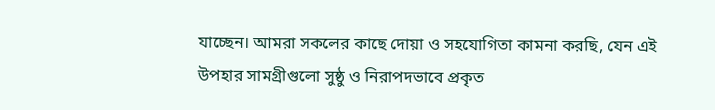যাচ্ছেন। আমরা সকলের কাছে দোয়া ও সহযোগিতা কামনা করছি, যেন এই উপহার সামগ্রীগুলো সুষ্ঠু ও নিরাপদভাবে প্রকৃত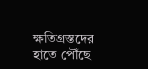ক্ষতিগ্রস্তদের হাতে পৌঁছে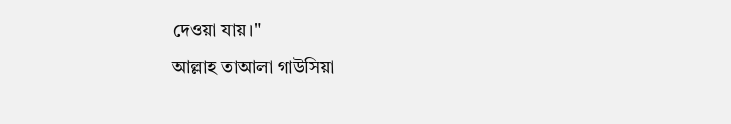দেওয়া যায়।"
আল্লাহ তাআলা গাউসিয়া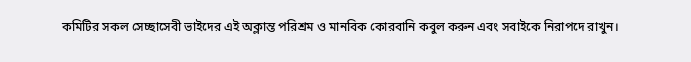কমিটির সকল সেচ্ছাসেবী ভাইদের এই অক্লান্ত পরিশ্রম ও মানবিক কোরবানি কবুল করুন এবং সবাইকে নিরাপদে রাখুন।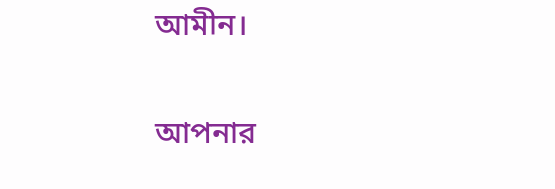আমীন।

আপনার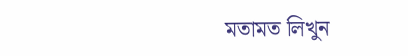মতামত লিখুন